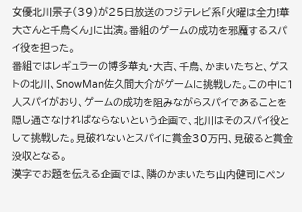女優北川景子(39)が25日放送のフジテレビ系「火曜は全力!華大さんと千鳥くん」に出演。番組のゲームの成功を邪魔するスパイ役を担った。
番組ではレギュラーの博多華丸・大吉、千鳥、かまいたちと、ゲストの北川、SnowMan佐久間大介がゲームに挑戦した。この中に1人スパイがおり、ゲームの成功を阻みながらスパイであることを隠し通さなければならないという企画で、北川はそのスパイ役として挑戦した。見破れないとスパイに賞金30万円、見破ると賞金没収となる。
漢字でお題を伝える企画では、隣のかまいたち山内健司にペン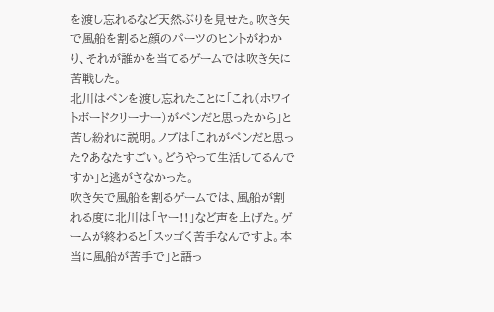を渡し忘れるなど天然ぶりを見せた。吹き矢で風船を割ると顔のパーツのヒントがわかり、それが誰かを当てるゲームでは吹き矢に苦戦した。
北川はペンを渡し忘れたことに「これ(ホワイトボードクリーナー)がペンだと思ったから」と苦し紛れに説明。ノブは「これがペンだと思った?あなたすごい。どうやって生活してるんですか」と逃がさなかった。
吹き矢で風船を割るゲームでは、風船が割れる度に北川は「ヤー!!」など声を上げた。ゲームが終わると「スッゴく苦手なんですよ。本当に風船が苦手で」と語っ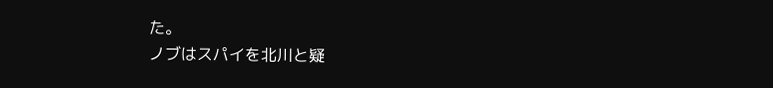た。
ノブはスパイを北川と疑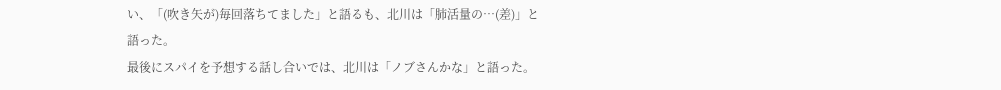い、「(吹き矢が)毎回落ちてました」と語るも、北川は「肺活量の…(差)」と語った。
最後にスパイを予想する話し合いでは、北川は「ノブさんかな」と語った。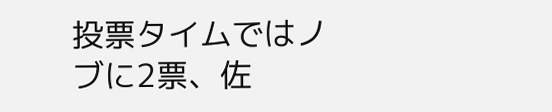投票タイムではノブに2票、佐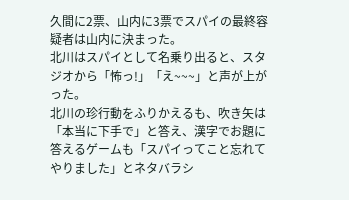久間に2票、山内に3票でスパイの最終容疑者は山内に決まった。
北川はスパイとして名乗り出ると、スタジオから「怖っ!」「え~~~」と声が上がった。
北川の珍行動をふりかえるも、吹き矢は「本当に下手で」と答え、漢字でお題に答えるゲームも「スパイってこと忘れてやりました」とネタバラシ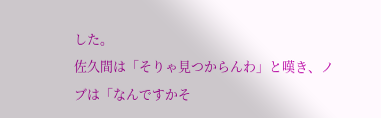した。
佐久間は「そりゃ見つからんわ」と嘆き、ノブは「なんですかそ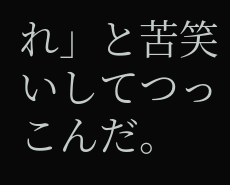れ」と苦笑いしてつっこんだ。